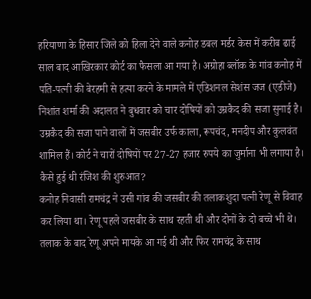हरियाणा के हिसार जिले को हिला देने वाले कनोह डबल मर्डर केस में करीब ढाई साल बाद आखिरकार कोर्ट का फैसला आ गया है। अग्रोहा ब्लॉक के गांव कनोह में पति-पत्नी की बेरहमी से हत्या करने के मामले में एडिशनल सेशंस जज (एडीजे) निशांत शर्मा की अदालत ने बुधवार को चार दोषियों को उम्रकैद की सजा सुनाई है।
उम्रकैद की सजा पाने वालों में जसबीर उर्फ काला, रूपचंद, मनदीप और कुलवंत शामिल हैं। कोर्ट ने चारों दोषियों पर 27-27 हजार रुपये का जुर्माना भी लगाया है।
कैसे हुई थी रंजिश की शुरुआत?
कनोह निवासी रामचंद्र ने उसी गांव की जसबीर की तलाकशुदा पत्नी रेणू से विवाह कर लिया था। रेणू पहले जसबीर के साथ रहती थी और दोनों के दो बच्चे भी थे। तलाक के बाद रेणू अपने मायके आ गई थी और फिर रामचंद्र के साथ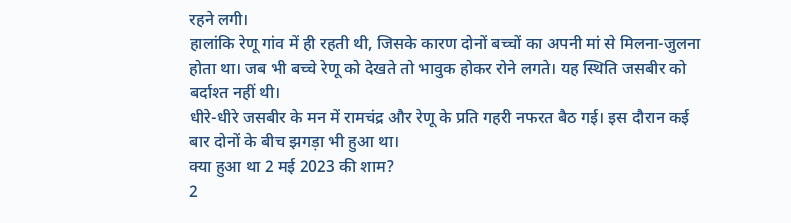रहने लगी।
हालांकि रेणू गांव में ही रहती थी, जिसके कारण दोनों बच्चों का अपनी मां से मिलना-जुलना होता था। जब भी बच्चे रेणू को देखते तो भावुक होकर रोने लगते। यह स्थिति जसबीर को बर्दाश्त नहीं थी।
धीरे-धीरे जसबीर के मन में रामचंद्र और रेणू के प्रति गहरी नफरत बैठ गई। इस दौरान कई बार दोनों के बीच झगड़ा भी हुआ था।
क्या हुआ था 2 मई 2023 की शाम?
2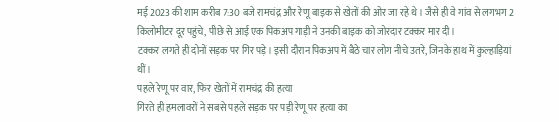मई 2023 की शाम करीब 7:30 बजे रामचंद्र और रेणू बाइक से खेतों की ओर जा रहे थे। जैसे ही वे गांव से लगभग 2 किलोमीटर दूर पहुंचे, पीछे से आई एक पिकअप गाड़ी ने उनकी बाइक को जोरदार टक्कर मार दी।
टक्कर लगते ही दोनों सड़क पर गिर पड़े। इसी दौरान पिकअप में बैठे चार लोग नीचे उतरे, जिनके हाथ में कुल्हाड़ियां थीं।
पहले रेणू पर वार, फिर खेतों में रामचंद्र की हत्या
गिरते ही हमलावरों ने सबसे पहले सड़क पर पड़ी रेणू पर हत्या का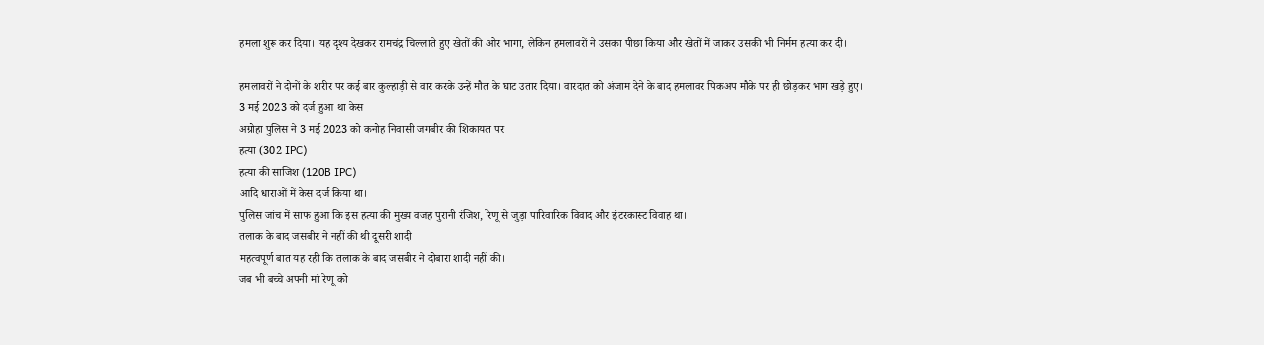हमला शुरू कर दिया। यह दृश्य देखकर रामचंद्र चिल्लाते हुए खेतों की ओर भागा, लेकिन हमलावरों ने उसका पीछा किया और खेतों में जाकर उसकी भी निर्मम हत्या कर दी।

हमलावरों ने दोनों के शरीर पर कई बार कुल्हाड़ी से वार करके उन्हें मौत के घाट उतार दिया। वारदात को अंजाम देने के बाद हमलावर पिकअप मौके पर ही छोड़कर भाग खड़े हुए।
3 मई 2023 को दर्ज हुआ था केस
अग्रोहा पुलिस ने 3 मई 2023 को कनोह निवासी जगबीर की शिकायत पर
हत्या (302 IPC)
हत्या की साजिश (120B IPC)
आदि धाराओं में केस दर्ज किया था।
पुलिस जांच में साफ हुआ कि इस हत्या की मुख्य वजह पुरानी रंजिश, रेणू से जुड़ा पारिवारिक विवाद और इंटरकास्ट विवाह था।
तलाक के बाद जसबीर ने नहीं की थी दूसरी शादी
महत्वपूर्ण बात यह रही कि तलाक के बाद जसबीर ने दोबारा शादी नहीं की।
जब भी बच्चे अपनी मां रेणू को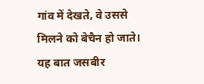गांव में देखते, वे उससे मिलने को बेचैन हो जाते। यह बात जसबीर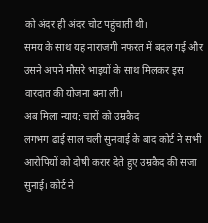को अंदर ही अंदर चोट पहुंचाती थी।
समय के साथ यह नाराजगी नफरत में बदल गई और उसने अपने मौसरे भाइयों के साथ मिलकर इस वारदात की योजना बना ली।
अब मिला न्याय: चारों को उम्रकैद
लगभग ढाई साल चली सुनवाई के बाद कोर्ट ने सभी आरोपियों को दोषी करार देते हुए उम्रकैद की सजा सुनाई। कोर्ट ने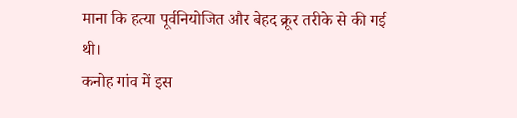माना कि हत्या पूर्वनियोजित और बेहद क्रूर तरीके से की गई थी।
कनोह गांव में इस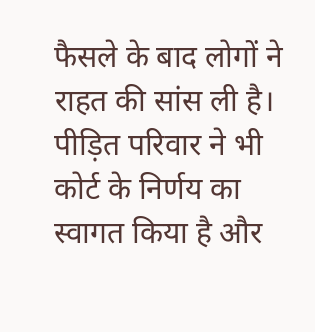फैसले के बाद लोगों ने राहत की सांस ली है। पीड़ित परिवार ने भी कोर्ट के निर्णय का स्वागत किया है और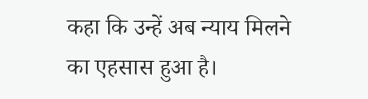कहा कि उन्हें अब न्याय मिलने का एहसास हुआ है।